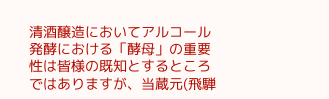清酒醸造においてアルコール発酵における「酵母」の重要性は皆様の既知とするところではありますが、当蔵元(飛騨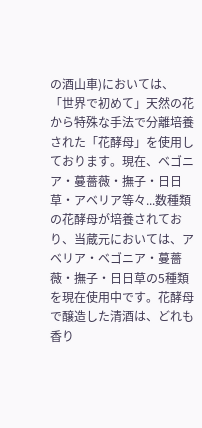の酒山車)においては、「世界で初めて」天然の花から特殊な手法で分離培養された「花酵母」を使用しております。現在、ベゴニア・蔓薔薇・撫子・日日草・アベリア等々...数種類の花酵母が培養されており、当蔵元においては、アベリア・ベゴニア・蔓薔薇・撫子・日日草の5種類を現在使用中です。花酵母で醸造した清酒は、どれも香り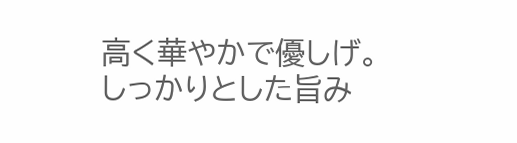高く華やかで優しげ。しっかりとした旨み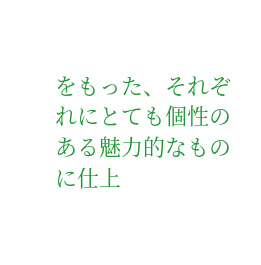をもった、それぞれにとても個性のある魅力的なものに仕上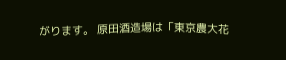がります。 原田酒造場は「東京農大花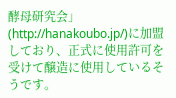酵母研究会」(http://hanakoubo.jp/)に加盟しており、正式に使用許可を受けて醸造に使用しているそうです。